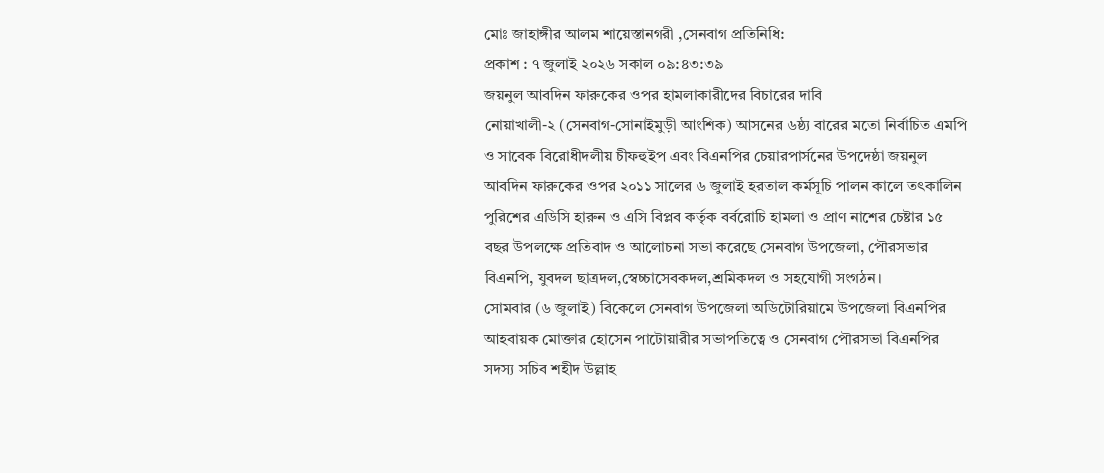মোঃ জাহাঙ্গীর আলম শায়েস্তানগরী ,সেনবাগ প্রতিনিধি:
প্রকাশ : ৭ জুলাই ২০২৬ সকাল ০৯:৪৩:৩৯
জয়নুল আবদিন ফারুকের ওপর হামলাকারীদের বিচারের দাবি
নোয়াখালী-২ (সেনবাগ-সোনাইমুড়ী আংশিক) আসনের ৬ষ্ঠ্য বারের মতো নির্বাচিত এমপি ও সাবেক বিরোধীদলীয় চীফহুইপ এবং বিএনপির চেয়ারপার্সনের উপদেষ্ঠা জয়নুল আবদিন ফারুকের ওপর ২০১১ সালের ৬ জুলাই হরতাল কর্মসূচি পালন কালে তৎকালিন পুরিশের এডিসি হারুন ও এসি বিপ্লব কর্তৃক বর্বরোচি হামলা ও প্রাণ নাশের চেষ্টার ১৫ বছর উপলক্ষে প্রতিবাদ ও আলোচনা সভা করেছে সেনবাগ উপজেলা, পৌরসভার বিএনপি, যুবদল ছাত্রদল,স্বেচ্চাসেবকদল,শ্রমিকদল ও সহযোগী সংগঠন।
সোমবার (৬ জুলাই) বিকেলে সেনবাগ উপজেলা অডিটোরিয়ামে উপজেলা বিএনপির আহবায়ক মোক্তার হোসেন পাটোয়ারীর সভাপতিত্বে ও সেনবাগ পৌরসভা বিএনপির সদস্য সচিব শহীদ উল্লাহ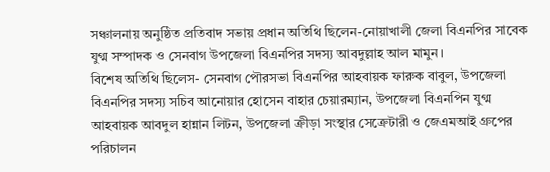সঞ্চালনায় অনুষ্ঠিত প্রতিবাদ সভায় প্রধান অতিথি ছিলেন-নোয়াখালী জেলা বিএনপির সাবেক যুগ্ম সম্পাদক ও সেনবাগ উপজেলা বিএনপির সদস্য আবদুল্লাহ আল মামুন।
বিশেষ অতিথি ছিলেস- সেনবাগ পৌরসভা বিএনপির আহবায়ক ফারুক বাবুল, উপজেলা বিএনপির সদস্য সচিব আনোয়ার হোসেন বাহার চেয়ারম্যান, উপজেলা বিএনপিন যুগ্ম আহবায়ক আবদুল হান্নান লিটন, উপজেলা ক্রীড়া সংস্থার সেক্রেটারী ও জেএমআই গ্রুপের পরিচালন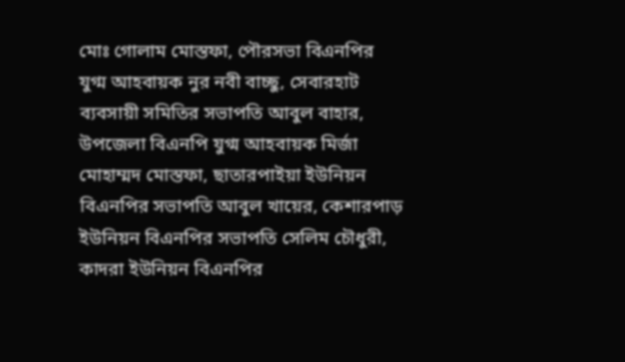মোঃ গোলাম মোস্তফা, পৌরসভা বিএনপির যুগ্ম আহবায়ক নুর নবী বাচ্ছু, সেবারহাট ব্যবসায়ী সমিতির সভাপতি আবুল বাহার, উপজেলা বিএনপি যুগ্ম আহবায়ক মির্জা মোহাম্মদ মোস্তফা, ছাতারপাইয়া ইউনিয়ন বিএনপির সভাপতি আবুল খায়ের, কেশারপাড় ইউনিয়ন বিএনপির সভাপতি সেলিম চৌধুরী, কাদরা ইউনিয়ন বিএনপির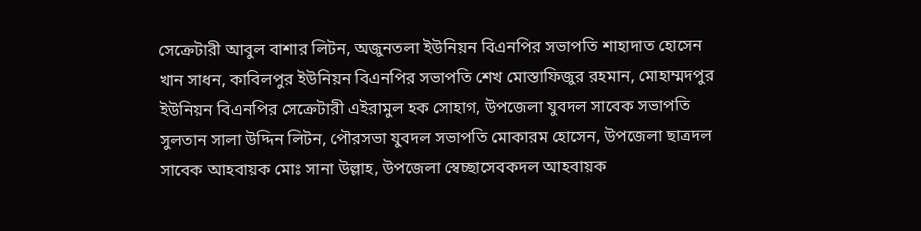সেক্রেটারী আবুল বাশার লিটন, অজুনতলা ইউনিয়ন বিএনপির সভাপতি শাহাদাত হোসেন খান সাধন, কাবিলপুর ইউনিয়ন বিএনপির সভাপতি শেখ মোস্তাফিজুর রহমান, মোহাম্মদপুর ইউনিয়ন বিএনপির সেক্রেটারী এইরামুল হক সোহাগ, উপজেলা যুবদল সাবেক সভাপতি সুলতান সালা উদ্দিন লিটন, পৌরসভা যুবদল সভাপতি মোকারম হোসেন, উপজেলা ছাত্রদল সাবেক আহবায়ক মোঃ সানা উল্লাহ, উপজেলা স্বেচ্ছাসেবকদল আহবায়ক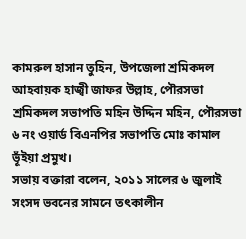কামরুল হাসান তুহিন, উপজেলা শ্রমিকদল আহবায়ক হাজ্বী জাফর উল্লাহ, পৌরসভা শ্রমিকদল সভাপতি মহিন উদ্দিন মহিন, পৌরসভা ৬ নং ওয়ার্ড বিএনপির সভাপতি মোঃ কামাল ভূঁইয়া প্রমুখ।
সভায় বক্তারা বলেন, ২০১১ সালের ৬ জুলাই সংসদ ভবনের সামনে তৎকালীন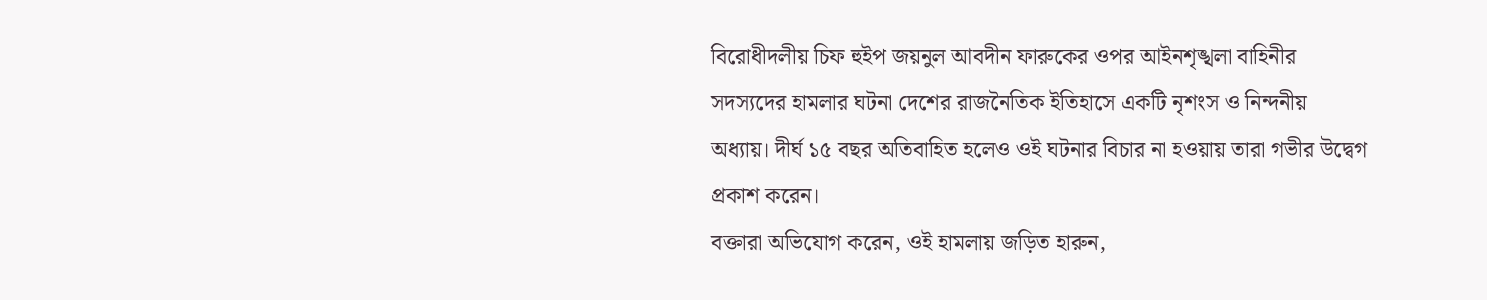বিরোধীদলীয় চিফ হুইপ জয়নুল আবদীন ফারুকের ওপর আইনশৃঙ্খলা বাহিনীর সদস্যদের হামলার ঘটনা দেশের রাজনৈতিক ইতিহাসে একটি নৃশংস ও নিন্দনীয় অধ্যায়। দীর্ঘ ১৫ বছর অতিবাহিত হলেও ওই ঘটনার বিচার না হওয়ায় তারা গভীর উদ্বেগ প্রকাশ করেন।
বক্তারা অভিযোগ করেন, ওই হামলায় জড়িত হারুন,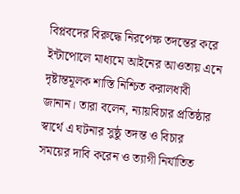বিপ্লবদের বিরুদ্ধে নিরপেক্ষ তদন্তের করে ইন্টাপোলে মাধ্যমে আইনের আওতায় এনে দৃষ্টান্তমূলক শাস্তি নিশ্চিত করালধাবী জানান। তারা বলেন, ন্যায়বিচার প্রতিষ্ঠার স্বার্থে এ ঘটনার সুষ্ঠু তদন্ত ও বিচার সময়ের দাবি করেন ও ত্যাগী নির্যাতিত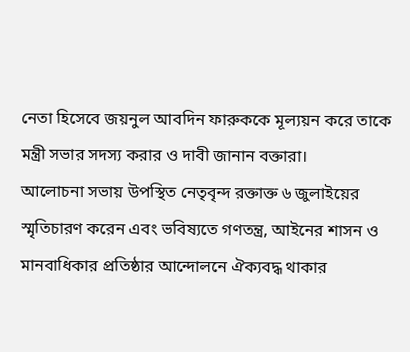নেতা হিসেবে জয়নুল আবদিন ফারুককে মূল্যয়ন করে তাকে মন্ত্রী সভার সদস্য করার ও দাবী জানান বক্তারা।
আলোচনা সভায় উপস্থিত নেতৃবৃন্দ রক্তাক্ত ৬ জুলাইয়ের স্মৃতিচারণ করেন এবং ভবিষ্যতে গণতন্ত্র, আইনের শাসন ও মানবাধিকার প্রতিষ্ঠার আন্দোলনে ঐক্যবদ্ধ থাকার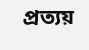প্রত্যয়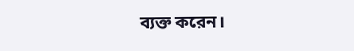ব্যক্ত করেন।